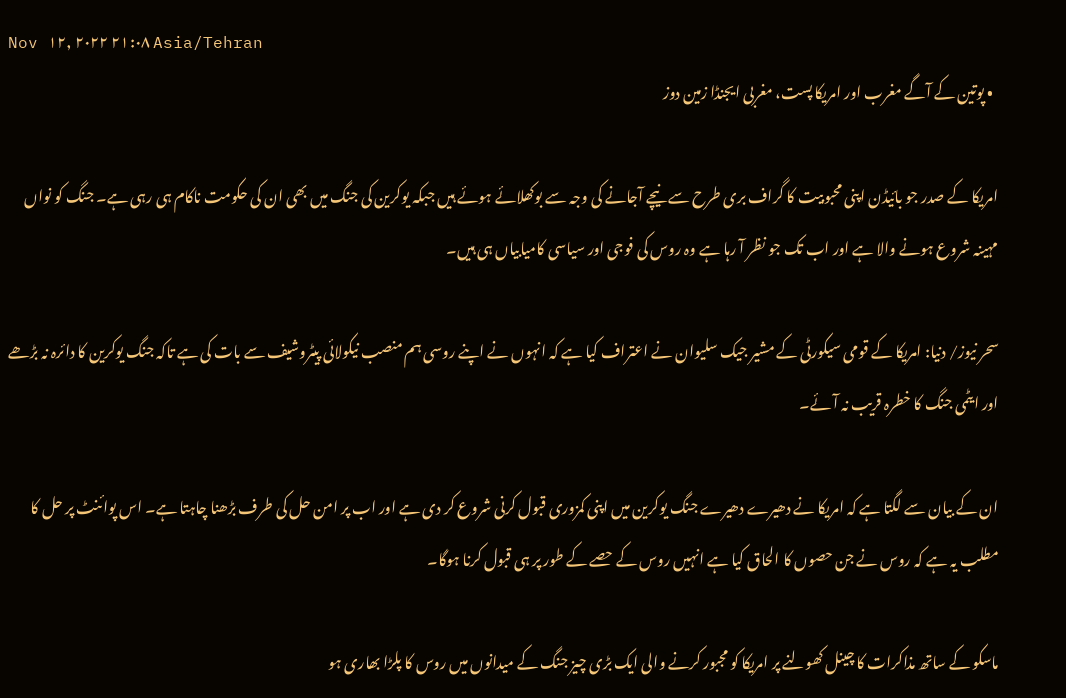Nov ۱۲, ۲۰۲۲ ۲۱:۰۸ Asia/Tehran
  • پوتین کے آگے مغرب اور امریکا پست، مغربی ایجنڈا زمین دوز

امریکا کے صدر جو بائیڈن اپنی محبوبیت کا گراف بری طرح سے نیچے آجانے کی وجہ سے بوکھلائے ہوئے ہیں جبکہ یوکرین کی جنگ میں بھی ان کی حکومت ناکام ہی رہی ہے۔ جنگ کو نواں مہینہ شروع ہونے والا ہے اور اب تک جو نظر آ رہا ہے وہ روس کی فوجی اور سیاسی کامیابیاں ہی ہیں۔

سحر نیوز/ دنیا: امریکا کے قومی سیکورٹی کے مشیر جیک سلیوان نے اعتراف کیا ہے کہ انہوں نے اپنے روسی ہم منصب نیکولائی پیٹروشیف سے بات کی ہے تاکہ جنگ یوکرین کا دائرہ نہ بڑھے اور ایٹمی جنگ کا خطرہ قریب نہ آئے۔

ان کے بیان سے لگتا ہے کہ امریکا نے دھیرے دھیرے جنگ یوکرین میں اپنی کمزوری قبول کرنی شروع کر دی ہے اور اب پر امن حل کی طرف بڑھنا چاہتا ہے۔ اس پوائنٹ پر حل کا مطلب یہ ہے کہ روس نے جن حصوں کا الحاق کیا ہے انہیں روس کے حصے کے طور پر ہی قبول کرنا ہوگا۔

ماسکو کے ساتھ مذاکرات کا چینل کھولنے پر امریکا کو مجبور کرنے والی ایک بڑی چیز جنگ کے میدانوں میں روس کا پلڑا بھاری ہو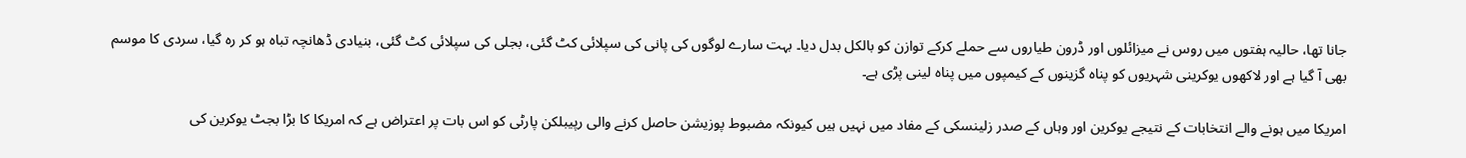جانا تھا، حالیہ ہفتوں میں روس نے میزائلوں اور ڈرون طیاروں سے حملے کرکے توازن کو بالکل بدل دیا۔ بہت سارے لوگوں کی پانی کی سپلائی کٹ گئی، بجلی کی سپلائی کٹ گئی، بنیادی ڈھانچہ تباہ ہو کر رہ گیا، سردی کا موسم بھی آ گیا ہے اور لاکھوں یوکرینی شہریوں کو پناہ گزینوں کے کیمپوں میں پناہ لینی پڑی ہے۔

امریکا میں ہونے والے انتخابات کے نتیجے یوکرین اور وہاں کے صدر زلینسکی کے مفاد میں نہيں ہیں کیونکہ مضبوط پوزیشن حاصل کرنے والی رپیبلکن پارٹی کو اس بات پر اعتراض ہے کہ امریکا کا بڑا بجٹ یوکرین کی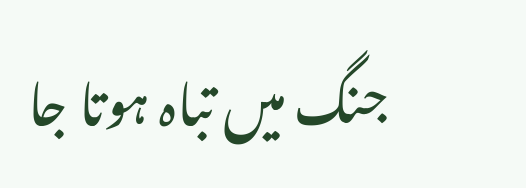جنگ میں تباہ ہوتا جا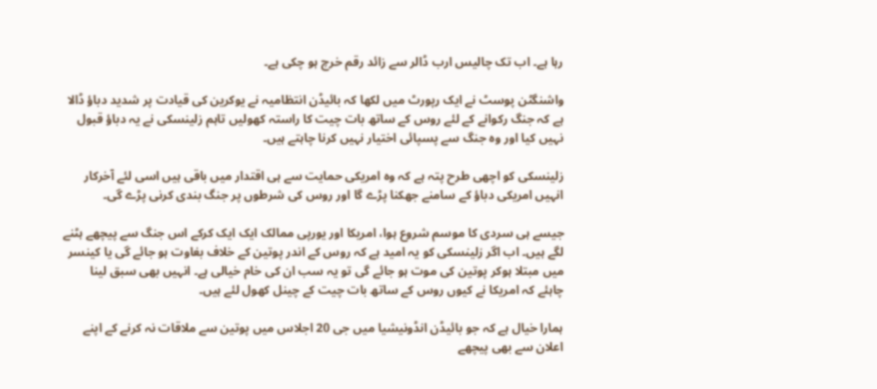رہا ہے۔ اب تک چالیس ارب ڈالر سے زائد رقم خرچ ہو چکی ہے۔

واشنگٹن پوسٹ نے ایک رپورٹ میں لکھا کہ بائیڈن انتظامیہ نے یوکرین کی قیادت پر شدید دباؤ ڈالا ہے کہ جنگ رکوانے کے لئے روس کے ساتھ بات چیت کا راستہ کھولیں تاہم زلینسکی نے یہ دباؤ قبول نہیں کیا اور وہ جنگ سے پسپائی اختیار نہيں کرنا چاہتے ہیں۔

زلینسکی کو اچھی طرح پتہ ہے کہ وہ امریکی حمایت سے ہی اقتدار میں باقی ہیں اسی لئے آخرکار انہیں امریکی دباؤ کے سامنے جھکنا پڑے گا اور روس کی شرطوں پر جنگ بندی کرنی پڑے گی۔

جیسے ہی سردی کا موسم شروع ہوا، امریکا اور یورپی ممالک ایک ایک کرکے اس جنگ سے پیچھے ہٹنے لگے ہیں۔ اب اگر زلینسکی کو یہ امید ہے کہ روس کے اندر پوتین کے خلاف بغاوت ہو جائے گی یا کینسر میں مبتلا ہوکر پوتین کی موت ہو جائے گی تو یہ سب ان کی خام خیالی ہے۔ انہیں بھی سبق لینا چاہئے کہ امریکا نے کیوں روس کے ساتھ بات چیت کے چینل کھول لئے ہیں۔

ہمارا خیال ہے کہ جو بائیڈن انڈونیشیا میں جی 20 اجلاس میں پوتین سے ملاقات نہ کرنے کے اپنے اعلان سے بھی پیچھے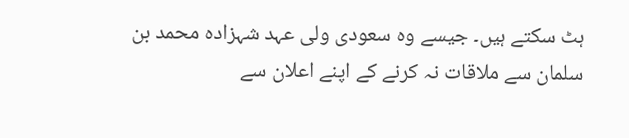ہٹ سکتے ہیں۔ جیسے وہ سعودی ولی عہد شہزادہ محمد بن سلمان سے ملاقات نہ کرنے کے اپنے اعلان سے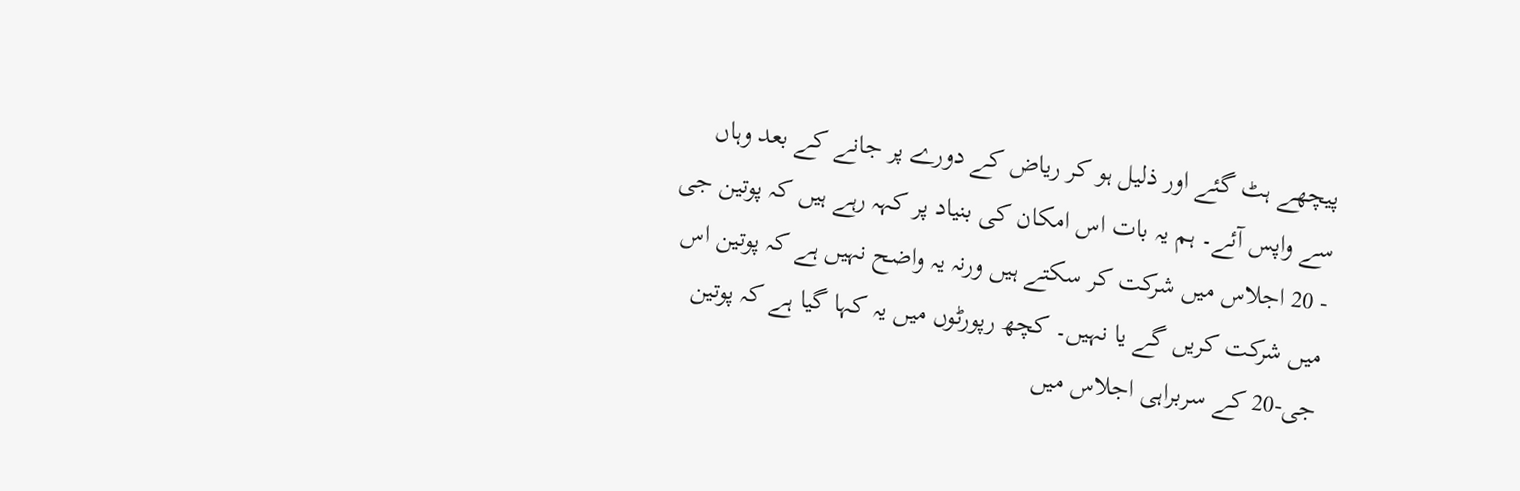پیچھے ہٹ گئے اور ذلیل ہو کر ریاض کے دورے پر جانے کے بعد وہاں سے واپس آئے۔ ہم یہ بات اس امکان کی بنیاد پر کہہ رہے ہیں کہ پوتین جی - 20 اجلاس میں شرکت کر سکتے ہیں ورنہ یہ واضح نہیں ہے کہ پوتین اس میں شرکت کریں گے یا نہیں۔ کچھ رپورٹوں میں یہ کہا گیا ہے کہ پوتین جی-20 کے سربراہی اجلاس میں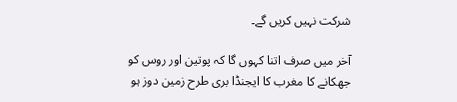شرکت نہیں کریں گے۔

آخر میں صرف اتنا کہوں گا کہ پوتین اور روس کو جھکانے کا مغرب کا ایجنڈا بری طرح زمین دوز ہو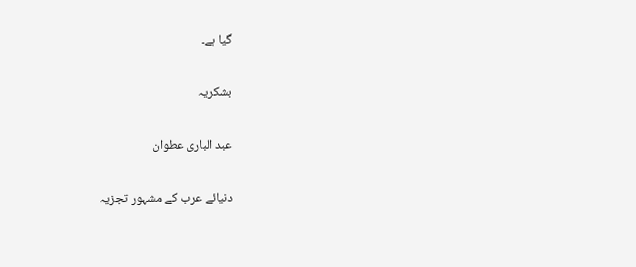گیا ہے۔

بشکریہ

عبد الباری عطوان

دنیائے عرب کے مشہور تجزیہ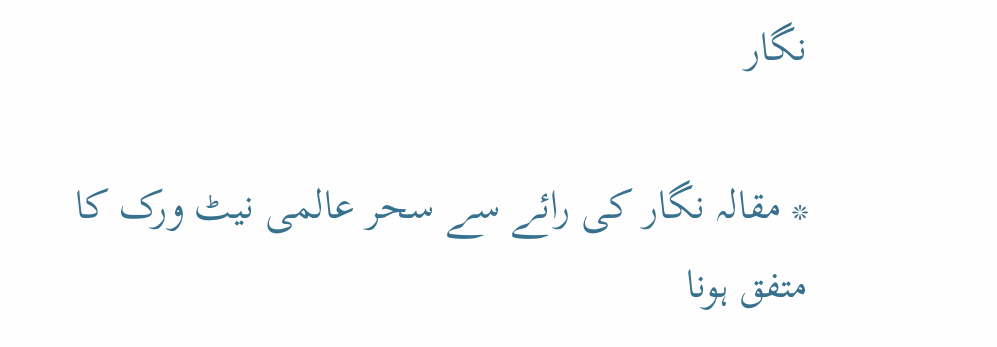نگار

* مقالہ نگار کی رائے سے سحر عالمی نیٹ ورک کا متفق ہونا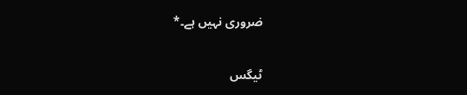ضروری نہیں ہے۔*

ٹیگس